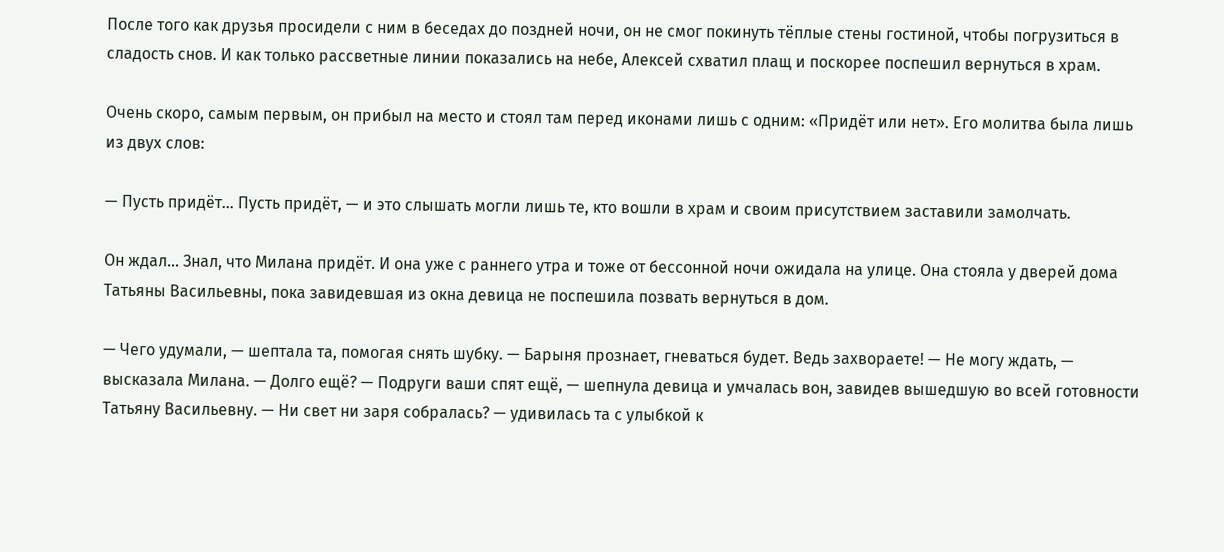После того как друзья просидели с ним в беседах до поздней ночи, он не смог покинуть тёплые стены гостиной, чтобы погрузиться в сладость снов. И как только рассветные линии показались на небе, Алексей схватил плащ и поскорее поспешил вернуться в храм.

Очень скоро, самым первым, он прибыл на место и стоял там перед иконами лишь с одним: «Придёт или нет». Его молитва была лишь из двух слов:

— Пусть придёт… Пусть придёт, — и это слышать могли лишь те, кто вошли в храм и своим присутствием заставили замолчать.

Он ждал… Знал, что Милана придёт. И она уже с раннего утра и тоже от бессонной ночи ожидала на улице. Она стояла у дверей дома Татьяны Васильевны, пока завидевшая из окна девица не поспешила позвать вернуться в дом.

— Чего удумали, — шептала та, помогая снять шубку. — Барыня прознает, гневаться будет. Ведь захвораете! — Не могу ждать, — высказала Милана. — Долго ещё? — Подруги ваши спят ещё, — шепнула девица и умчалась вон, завидев вышедшую во всей готовности Татьяну Васильевну. — Ни свет ни заря собралась? — удивилась та с улыбкой к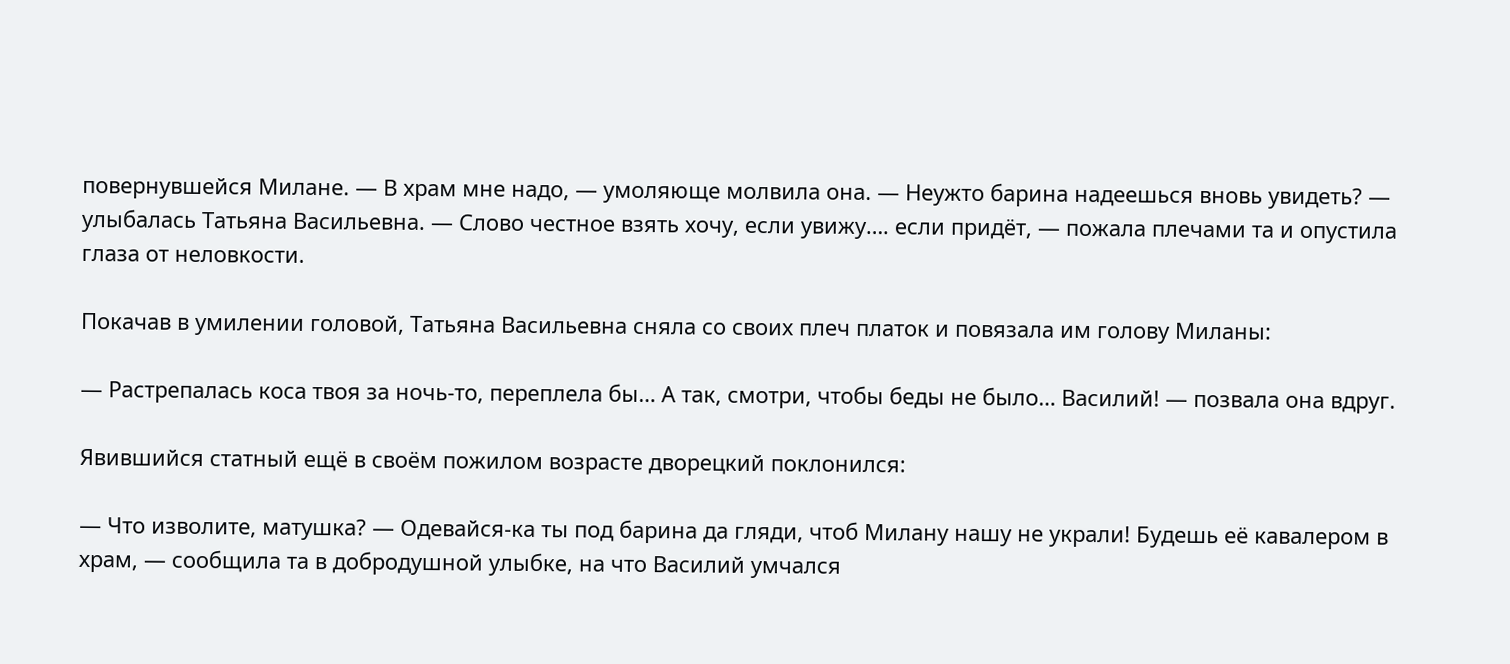повернувшейся Милане. — В храм мне надо, — умоляюще молвила она. — Неужто барина надеешься вновь увидеть? — улыбалась Татьяна Васильевна. — Слово честное взять хочу, если увижу…. если придёт, — пожала плечами та и опустила глаза от неловкости.

Покачав в умилении головой, Татьяна Васильевна сняла со своих плеч платок и повязала им голову Миланы:

— Растрепалась коса твоя за ночь-то, переплела бы… А так, смотри, чтобы беды не было… Василий! — позвала она вдруг.

Явившийся статный ещё в своём пожилом возрасте дворецкий поклонился:

— Что изволите, матушка? — Одевайся-ка ты под барина да гляди, чтоб Милану нашу не украли! Будешь её кавалером в храм, — сообщила та в добродушной улыбке, на что Василий умчался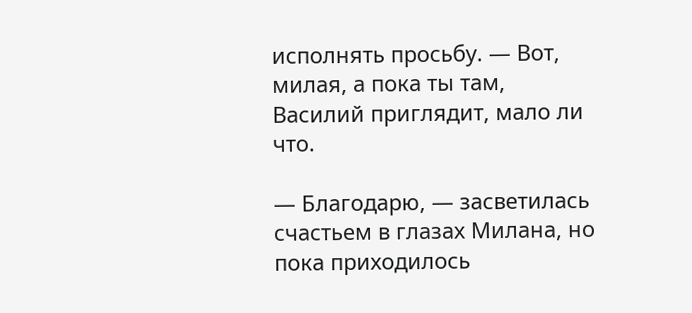исполнять просьбу. — Вот, милая, а пока ты там, Василий приглядит, мало ли что.

— Благодарю, — засветилась счастьем в глазах Милана, но пока приходилось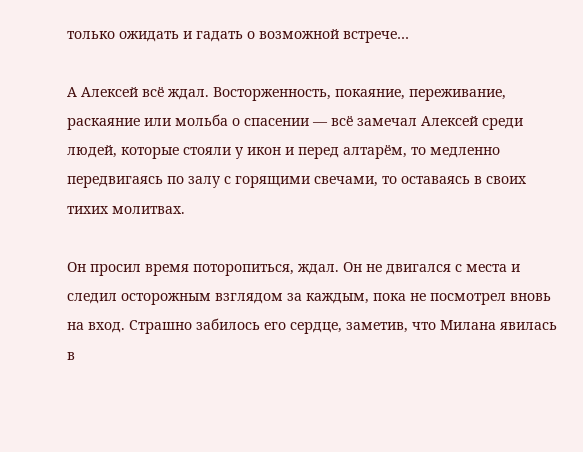только ожидать и гадать о возможной встрече…

А Алексей всё ждал. Восторженность, покаяние, переживание, раскаяние или мольба о спасении — всё замечал Алексей среди людей, которые стояли у икон и перед алтарём, то медленно передвигаясь по залу с горящими свечами, то оставаясь в своих тихих молитвах.

Он просил время поторопиться, ждал. Он не двигался с места и следил осторожным взглядом за каждым, пока не посмотрел вновь на вход. Страшно забилось его сердце, заметив, что Милана явилась в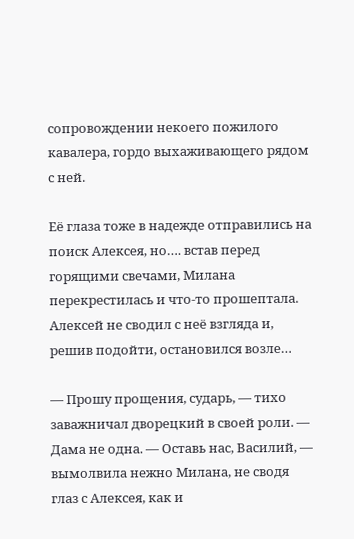сопровождении некоего пожилого кавалера, гордо выхаживающего рядом с ней.

Её глаза тоже в надежде отправились на поиск Алексея, но…. встав перед горящими свечами, Милана перекрестилась и что-то прошептала. Алексей не сводил с неё взгляда и, решив подойти, остановился возле…

— Прошу прощения, сударь, — тихо заважничал дворецкий в своей роли. — Дама не одна. — Оставь нас, Василий, — вымолвила нежно Милана, не сводя глаз с Алексея, как и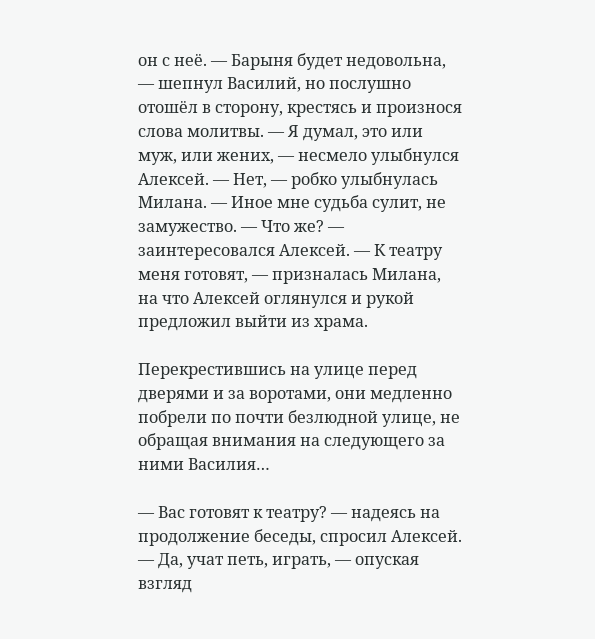он с неё. — Барыня будет недовольна, — шепнул Василий, но послушно отошёл в сторону, крестясь и произнося слова молитвы. — Я думал, это или муж, или жених, — несмело улыбнулся Алексей. — Нет, — робко улыбнулась Милана. — Иное мне судьба сулит, не замужество. — Что же? — заинтересовался Алексей. — К театру меня готовят, — призналась Милана, на что Алексей оглянулся и рукой предложил выйти из храма.

Перекрестившись на улице перед дверями и за воротами, они медленно побрели по почти безлюдной улице, не обращая внимания на следующего за ними Василия…

— Вас готовят к театру? — надеясь на продолжение беседы, спросил Алексей. — Да, учат петь, играть, — опуская взгляд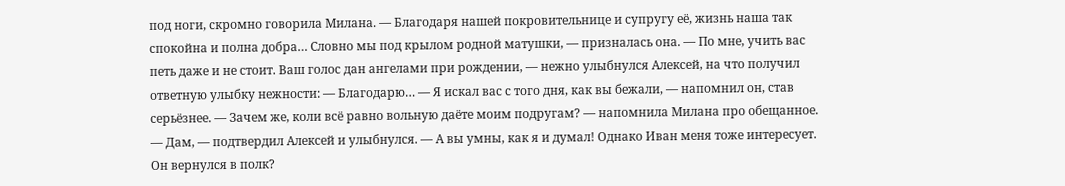под ноги, скромно говорила Милана. — Благодаря нашей покровительнице и супругу её, жизнь наша так спокойна и полна добра… Словно мы под крылом родной матушки, — призналась она. — По мне, учить вас петь даже и не стоит. Ваш голос дан ангелами при рождении, — нежно улыбнулся Алексей, на что получил ответную улыбку нежности: — Благодарю… — Я искал вас с того дня, как вы бежали, — напомнил он, став серьёзнее. — Зачем же, коли всё равно вольную даёте моим подругам? — напомнила Милана про обещанное. — Дам, — подтвердил Алексей и улыбнулся. — А вы умны, как я и думал! Однако Иван меня тоже интересует. Он вернулся в полк?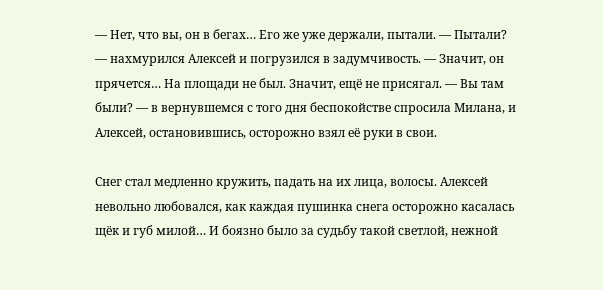— Нет, что вы, он в бегах… Его же уже держали, пытали. — Пытали? — нахмурился Алексей и погрузился в задумчивость. — Значит, он прячется… На площади не был. Значит, ещё не присягал. — Вы там были? — в вернувшемся с того дня беспокойстве спросила Милана, и Алексей, остановившись, осторожно взял её руки в свои.

Снег стал медленно кружить, падать на их лица, волосы. Алексей невольно любовался, как каждая пушинка снега осторожно касалась щёк и губ милой… И боязно было за судьбу такой светлой, нежной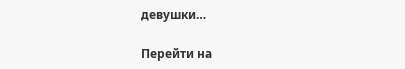девушки…

Перейти на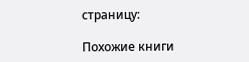страницу:

Похожие книги